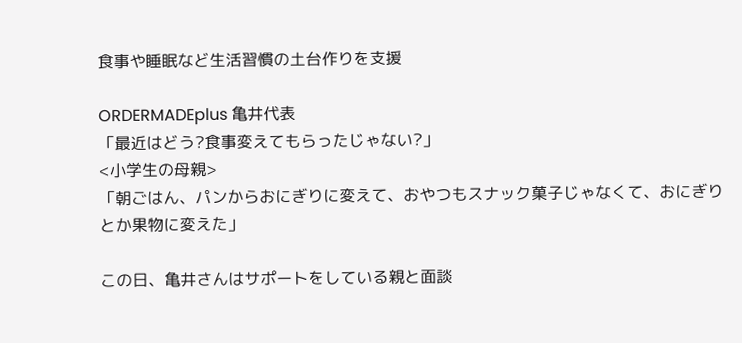食事や睡眠など生活習慣の土台作りを支援

ORDERMADEplus 亀井代表
「最近はどう?食事変えてもらったじゃない?」
<小学生の母親>
「朝ごはん、パンからおにぎりに変えて、おやつもスナック菓子じゃなくて、おにぎりとか果物に変えた」

この日、亀井さんはサポートをしている親と面談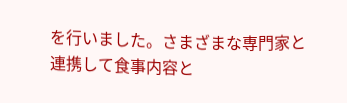を行いました。さまざまな専門家と連携して食事内容と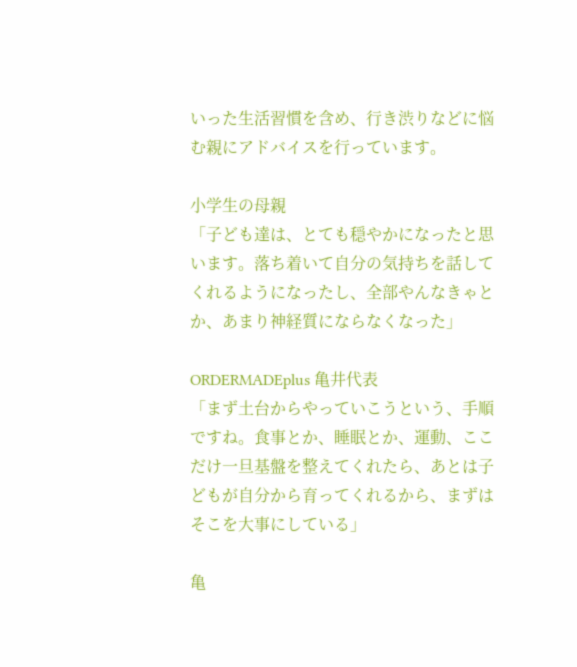いった生活習慣を含め、行き渋りなどに悩む親にアドバイスを行っています。

小学生の母親
「子ども達は、とても穏やかになったと思います。落ち着いて自分の気持ちを話してくれるようになったし、全部やんなきゃとか、あまり神経質にならなくなった」

ORDERMADEplus 亀井代表
「まず土台からやっていこうという、手順ですね。食事とか、睡眠とか、運動、ここだけ一旦基盤を整えてくれたら、あとは子どもが自分から育ってくれるから、まずはそこを大事にしている」

亀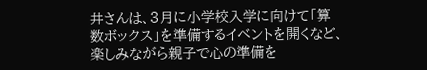井さんは、3月に小学校入学に向けて「算数ボックス」を準備するイベントを開くなど、楽しみながら親子で心の準備を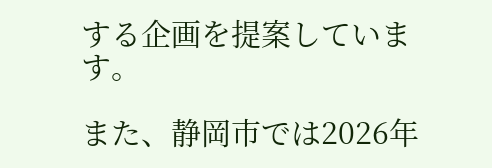する企画を提案しています。

また、静岡市では2026年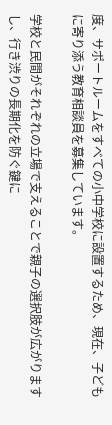度、サポートルームをすべての小中学校に設置するため、現在、子どもに寄り添う教育相談員を募集しています。

学校と民間がそれぞれの立場で支えることで親子の選択肢が広がりますし、行き渋りの長期化を防ぐ鍵に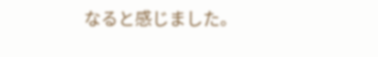なると感じました。